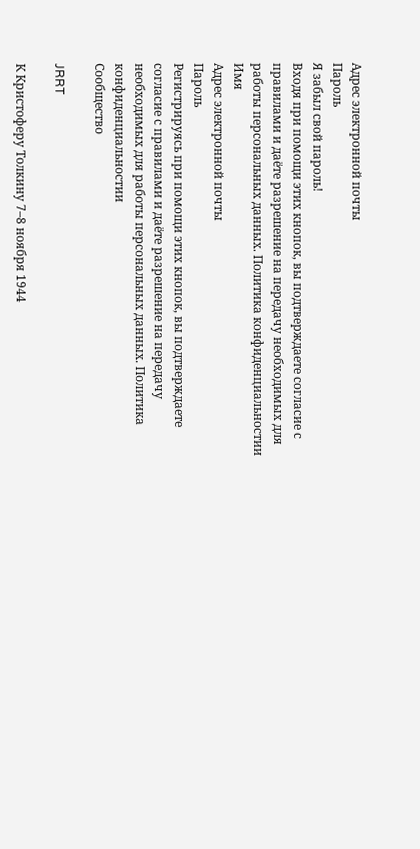Адрес электронной почты
Пароль
Я забыл свой пароль!
Входя при помощи этих кнопок, вы подтверждаете согласие с правилами и даёте разрешение на передачу необходимых для работы персональных данных. Политика конфиденциальностии
Имя
Адрес электронной почты
Пароль
Регистрируясь при помощи этих кнопок, вы подтверждаете согласие с правилами и даёте разрешение на передачу необходимых для работы персональных данных. Политика конфиденциальностии
Сообщество

JRRT

К Кристоферу Толкину 7–8 ноября 1944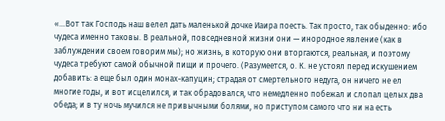«…Вот так Господь наш велел дать маленькой дочке Иаира поесть. Так просто, так обыденно: ибо чудеса именно таковы. В реальной, повседневной жизни они — инородное явление (как в заблуждении своем говорим мы); но жизнь, в которую они вторгаются, реальная, и поэтому чудеса требуют самой обычной пищи и прочего. (Разумеется, о. К. не устоял перед искушением добавить: а еще был один монах-капуцин; страдая от смертельного недуга, он ничего не ел многие годы, и вот исцелился, и так обрадовался, что немедленно побежал и слопал целых два обеда; и в ту ночь мучился не привычными болями, но приступом самого что ни на есть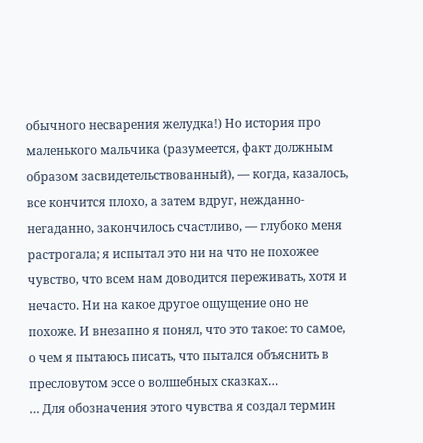обычного несварения желудка!) Но история про маленького мальчика (разумеется, факт должным образом засвидетельствованный), — когда, казалось, все кончится плохо, а затем вдруг, нежданно-негаданно, закончилось счастливо, — глубоко меня растрогала; я испытал это ни на что не похожее чувство, что всем нам доводится переживать, хотя и нечасто. Ни на какое другое ощущение оно не похоже. И внезапно я понял, что это такое: то самое, о чем я пытаюсь писать, что пытался объяснить в пресловутом эссе о волшебных сказках…
… Для обозначения этого чувства я создал термин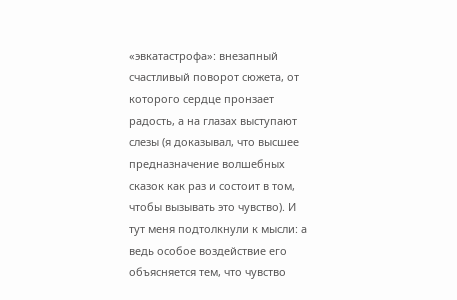«эвкатастрофа»: внезапный счастливый поворот сюжета, от которого сердце пронзает радость, а на глазах выступают слезы (я доказывал, что высшее предназначение волшебных сказок как раз и состоит в том, чтобы вызывать это чувство). И тут меня подтолкнули к мысли: а ведь особое воздействие его объясняется тем, что чувство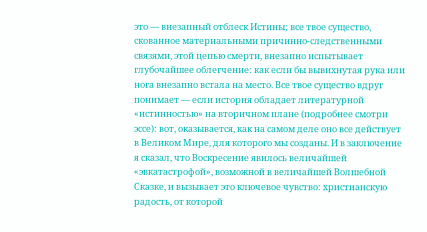это — внезапный отблеск Истины; все твое существо, скованное материальными причинно-следственными связями, этой цепью смерти, внезапно испытывает глубочайшее облегчение: как если бы вывихнутая рука или нога внезапно встала на место. Все твое существо вдруг понимает — если история обладает литературной «истинностью» на вторичном плане (подробнее смотри эссе): вот, оказывается, как на самом деле оно все действует в Великом Мире, для которого мы созданы. И в заключение я сказал, что Воскресение явилось величайшей «эвкатастрофой», возможной в величайшей Волшебной Сказке, и вызывает это ключевое чувство: христианскую радость, от которой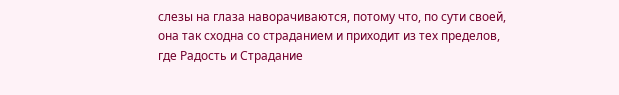слезы на глаза наворачиваются, потому что, по сути своей, она так сходна со страданием и приходит из тех пределов, где Радость и Страдание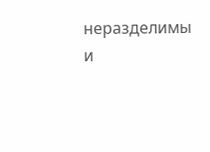неразделимы и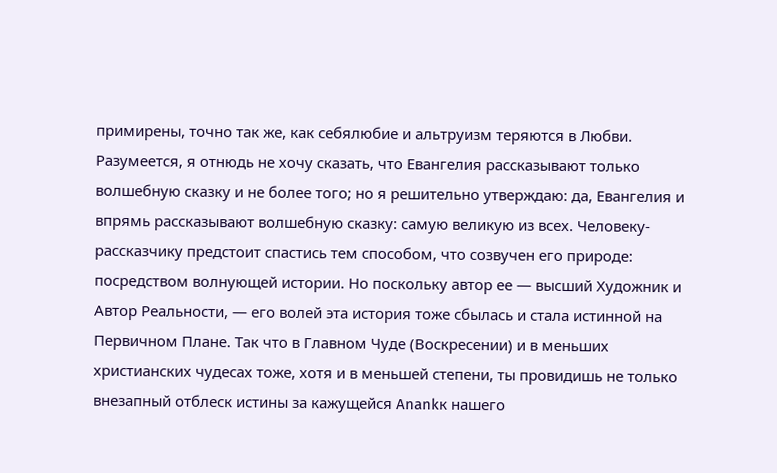примирены, точно так же, как себялюбие и альтруизм теряются в Любви. Разумеется, я отнюдь не хочу сказать, что Евангелия рассказывают только волшебную сказку и не более того; но я решительно утверждаю: да, Евангелия и впрямь рассказывают волшебную сказку: самую великую из всех. Человеку-рассказчику предстоит спастись тем способом, что созвучен его природе: посредством волнующей истории. Но поскольку автор ее — высший Художник и Автор Реальности, — его волей эта история тоже сбылась и стала истинной на Первичном Плане. Так что в Главном Чуде (Воскресении) и в меньших христианских чудесах тоже, хотя и в меньшей степени, ты провидишь не только внезапный отблеск истины за кажущейся Anankк нашего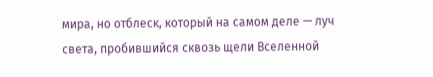мира, но отблеск, который на самом деле — луч света, пробившийся сквозь щели Вселенной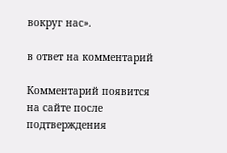вокруг нас».

в ответ на комментарий

Комментарий появится на сайте после подтверждения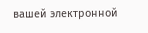вашей электронной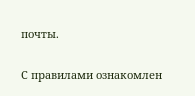почты.

С правилами ознакомлен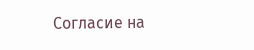Согласие на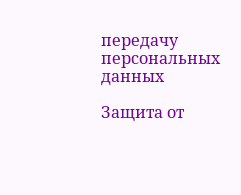передачу  персональных данных

Защита от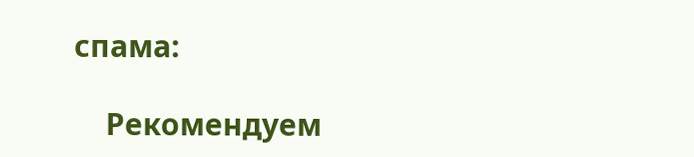спама:

    Рекомендуем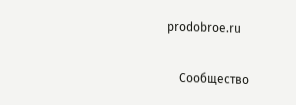prodobroe.ru

    Сообщество